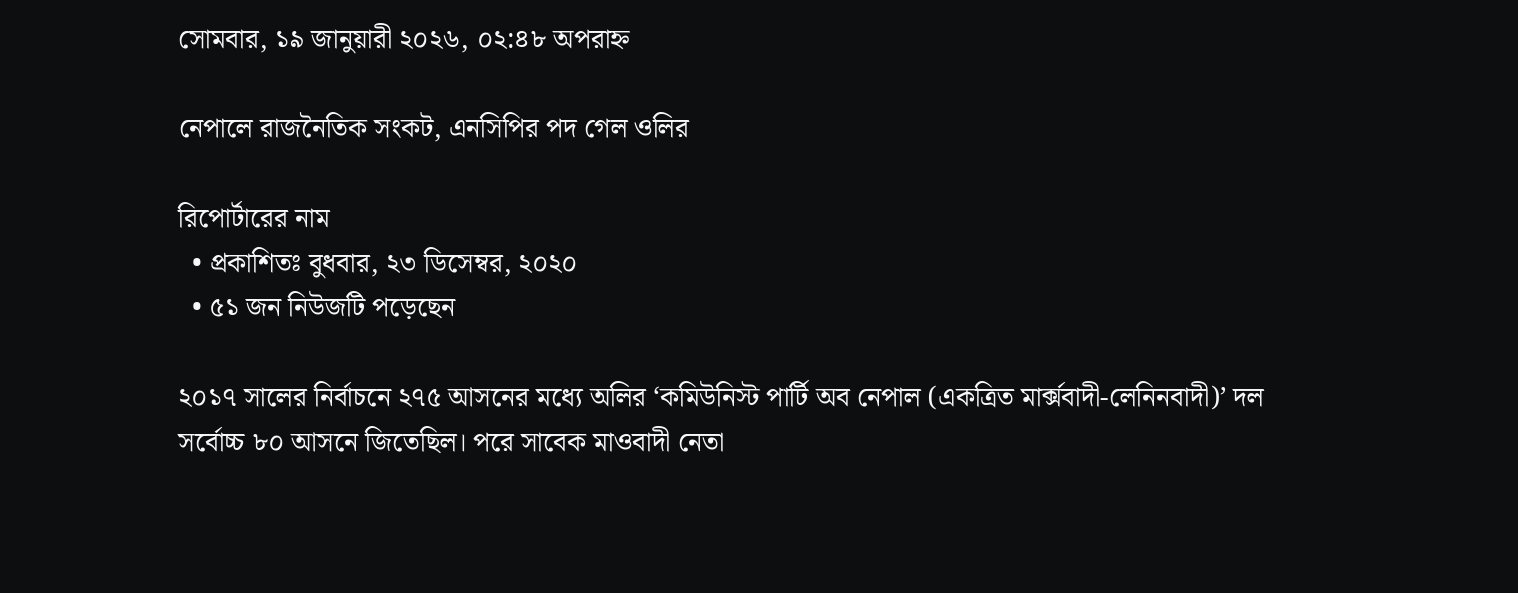সোমবার, ১৯ জানুয়ারী ২০২৬, ০২:৪৮ অপরাহ্ন

নেপালে রাজনৈতিক সংকট, এনসিপির পদ গেল ওলির

রিপোর্টারের নাম
  • প্রকাশিতঃ বুধবার, ২৩ ডিসেম্বর, ২০২০
  • ৫১ জন নিউজটি পড়েছেন

২০১৭ সালের নির্বাচনে ২৭৫ আসনের মধ্যে অলির ‘কমিউনিস্ট পার্টি অব নেপাল (একত্রিত মার্ক্সবাদী-লেনিনবাদী)’ দল সর্বোচ্চ ৮০ আসনে জিতেছিল। পরে সাবেক মাওবাদী নেতা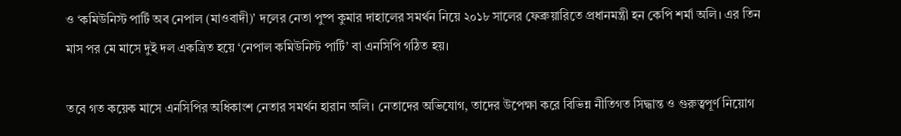ও ‘কমিউনিস্ট পার্টি অব নেপাল (মাওবাদী)’ দলের নেতা পুষ্প কুমার দাহালের সমর্থন নিয়ে ২০১৮ সালের ফেব্রুয়ারিতে প্রধানমন্ত্রী হন কেপি শর্মা অলি। এর তিন মাস পর মে মাসে দুই দল একত্রিত হয়ে ‘নেপাল কমিউনিস্ট পার্টি’ বা এনসিপি গঠিত হয়।

তবে গত কয়েক মাসে এনসিপির অধিকাংশ নেতার সমর্থন হারান অলি। নেতাদের অভিযোগ, তাদের উপেক্ষা করে বিভিন্ন নীতিগত সিদ্ধান্ত ও গুরুত্বপূর্ণ নিয়োগ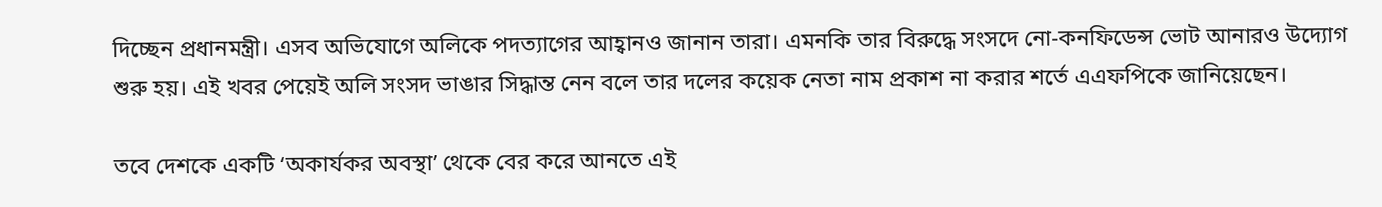দিচ্ছেন প্রধানমন্ত্রী। এসব অভিযোগে অলিকে পদত্যাগের আহ্বানও জানান তারা। এমনকি তার বিরুদ্ধে সংসদে নো-কনফিডেন্স ভোট আনারও উদ্যোগ শুরু হয়। এই খবর পেয়েই অলি সংসদ ভাঙার সিদ্ধান্ত নেন বলে তার দলের কয়েক নেতা নাম প্রকাশ না করার শর্তে এএফপিকে জানিয়েছেন।

তবে দেশকে একটি ‘অকার্যকর অবস্থা’ থেকে বের করে আনতে এই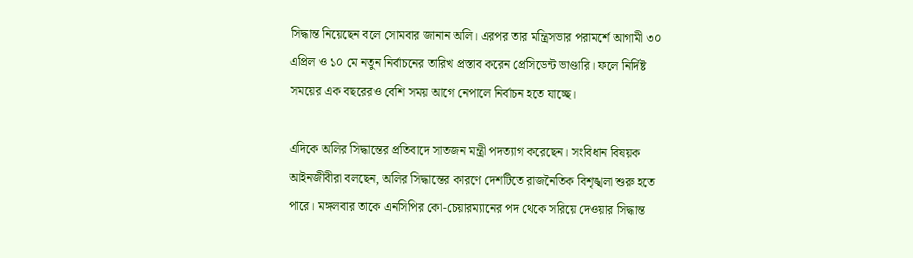সিদ্ধান্ত নিয়েছেন বলে সোমবার জানান অলি। এরপর তার মন্ত্রিসভার পরামর্শে আগামী ৩০ এপ্রিল ও ১০ মে নতুন নির্বাচনের তারিখ প্রস্তাব করেন প্রেসিডেন্ট ভাণ্ডারি। ফলে নির্দিষ্ট সময়ের এক বছরেরও বেশি সময় আগে নেপালে নির্বাচন হতে যাচ্ছে।

এদিকে অলির সিদ্ধান্তের প্রতিবাদে সাতজন মন্ত্রী পদত্যাগ করেছেন। সংবিধান বিষয়ক আইনজীবীরা বলছেন, অলির সিদ্ধান্তের কারণে দেশটিতে রাজনৈতিক বিশৃঙ্খলা শুরু হতে পারে। মঙ্গলবার তাকে এনসিপির কো-চেয়ারম্যানের পদ থেকে সরিয়ে দেওয়ার সিদ্ধান্ত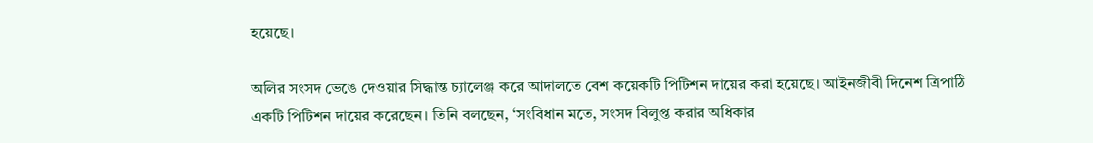হয়েছে।

অলির সংসদ ভেঙে দেওয়ার সিদ্ধান্ত চ্যালেঞ্জ করে আদালতে বেশ কয়েকটি পিটিশন দায়ের করা হয়েছে। আইনজীবী দিনেশ ত্রিপাঠি একটি পিটিশন দায়ের করেছেন। তিনি বলছেন, ‘সংবিধান মতে, সংসদ বিলুপ্ত করার অধিকার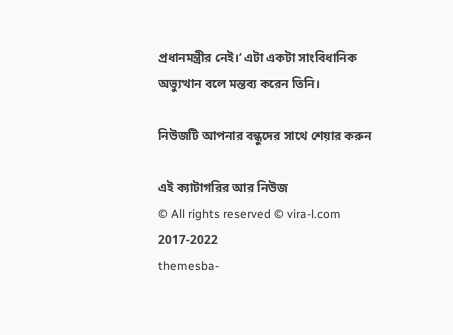প্রধানমন্ত্রীর নেই।’ এটা একটা সাংবিধানিক অভ্যুত্থান বলে মন্তব্য করেন তিনি।

নিউজটি আপনার বন্ধুদের সাথে শেয়ার করুন

এই ক্যাটাগরির আর নিউজ
© All rights reserved © vira-l.com 2017-2022
themesba-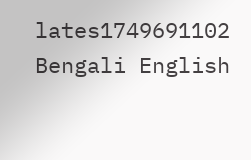lates1749691102
Bengali English